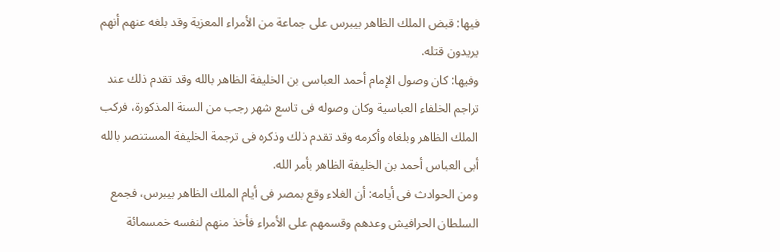فيها: قبض الملك الظاهر بيبرس على جماعة من الأمراء المعزية وقد بلغه عنهم أنهم يريدون قتله.
وفيها: كان وصول الإمام أحمد العباسى بن الخليفة الظاهر بالله وقد تقدم ذلك عند تراجم الخلفاء العباسية وكان وصوله فى تاسع شهر رجب من السنة المذكورة، فركب الملك الظاهر وبلغاه وأكرمه وقد تقدم ذلك وذكره فى ترجمة الخليفة المستنصر بالله أبى العباس أحمد بن الخليفة الظاهر بأمر الله.
ومن الحوادث فى أيامه: أن الغلاء وقع بمصر فى أيام الملك الظاهر بيبرس، فجمع السلطان الحرافيش وعدهم وقسمهم على الأمراء فأخذ منهم لنفسه خمسمائة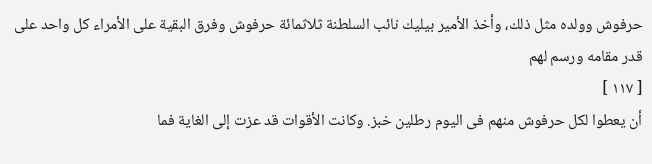حرفوش وولده مثل ذلك، وأخذ الأمير بيليك نائب السلطنة ثلاثمائة حرفوش وفرق البقية على الأمراء كل واحد على قدر مقامه ورسم لهم
[ ١١٧ ]
أن يعطوا لكل حرفوش منهم فى اليوم رطلين خبز. وكانت الأقوات قد عزت إلى الغاية فما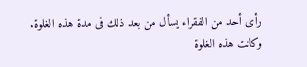رأى أحد من الفقراء يسأل من بعد ذلك فى مدة هذه الغلوة.
وكانت هذه الغلوة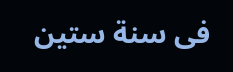فى سنة ستين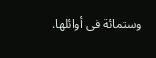وستمائة فى أوائلها.